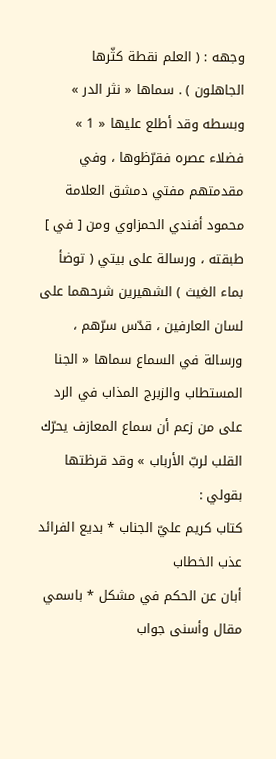وجهه : ( العلم نقطة كثّرها الجاهلون ) . سماها « نثر الدر » وبسطه وقد أطلع عليها « 1 » فضلاء عصره فقرّظوها ، وفي مقدمتهم مفتي دمشق العلامة محمود أفندي الحمزاوي ومن [ في ] طبقته ، ورسالة على بيتي ( توضأ بماء الغيث ) الشهيرين شرحهما على لسان العارفين ، قدّس سرّهم ، ورسالة في السماع سماها « الجنا المستطاب والزبرج المذاب في الرد على من زعم أن سماع المعازف يحرّك القلب لربّ الأرباب » وقد قرظتها بقولي :
كتاب كريم عليّ الجناب * بديع الفرائد عذب الخطاب
أبان عن الحكم في مشكل * باسمي مقال وأسنى جواب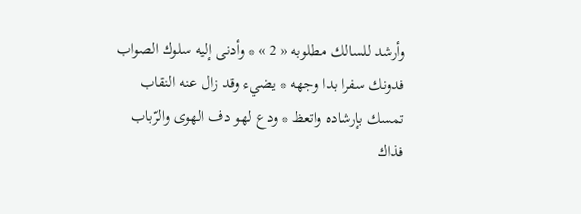وأرشد للسالك مطلوبه « 2 » * وأدنى إليه سلوك الصواب
فدونك سفرا بدا وجهه * يضيء وقد زال عنه النقاب
تمسك بإرشاده واتعظ * ودع لهو دف الهوى والرّباب
فذاك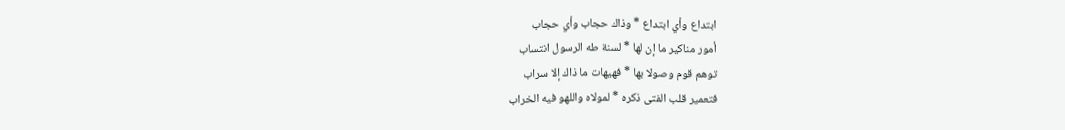ابتداع وأي ابتداع * وذاك حجاب وأي حجاب
أمور مناكير ما إن لها * لسنة طه الرسول انتساب
توهم قوم وصولا بها * فهيهات ما ذاك إلا سراب
فتعمير قلب الفتى ذكره * لمولاه واللهو فيه الخراب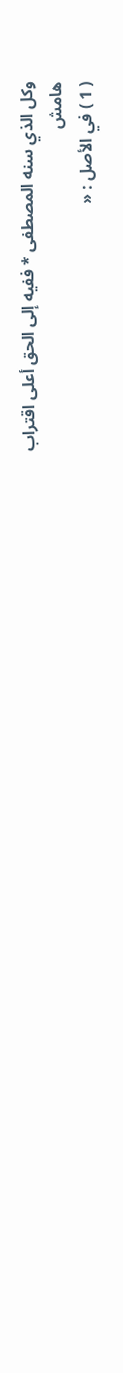وكل الذي سنه المصطفى * ففيه إلى الحق أعلى اقتراب
هامش
( 1 ) في الأصل : «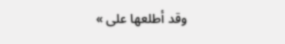وقد أطلعها على »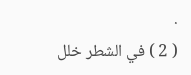.
( 2 ) في الشطر خلل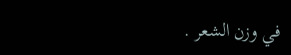في وزن الشعر .